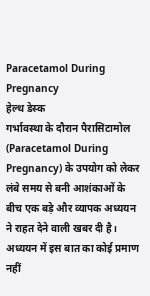Paracetamol During Pregnancy
हेल्थ डेस्क
गर्भावस्था के दौरान पैरासिटामोल (Paracetamol During Pregnancy) के उपयोग को लेकर लंबे समय से बनी आशंकाओं के बीच एक बड़े और व्यापक अध्ययन ने राहत देने वाली खबर दी है। अध्ययन में इस बात का कोई प्रमाण नहीं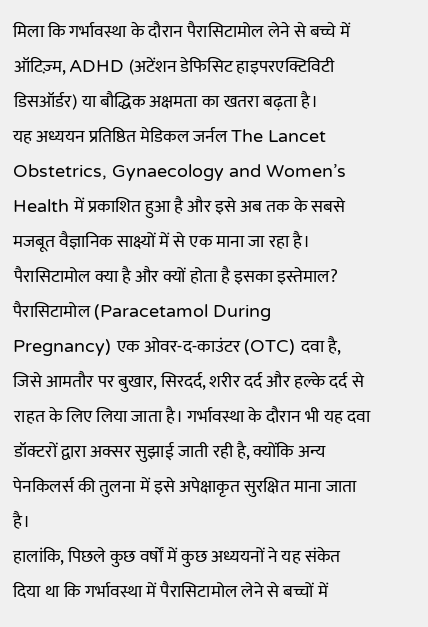मिला कि गर्भावस्था के दौरान पैरासिटामोल लेने से बच्चे में ऑटिज़्म, ADHD (अटेंशन डेफिसिट हाइपरएक्टिविटी डिसऑर्डर) या बौद्धिक अक्षमता का खतरा बढ़ता है।
यह अध्ययन प्रतिष्ठित मेडिकल जर्नल The Lancet Obstetrics, Gynaecology and Women’s Health में प्रकाशित हुआ है और इसे अब तक के सबसे मजबूत वैज्ञानिक साक्ष्यों में से एक माना जा रहा है।
पैरासिटामोल क्या है और क्यों होता है इसका इस्तेमाल?
पैरासिटामोल (Paracetamol During Pregnancy) एक ओवर-द-काउंटर (OTC) दवा है, जिसे आमतौर पर बुखार, सिरदर्द, शरीर दर्द और हल्के दर्द से राहत के लिए लिया जाता है। गर्भावस्था के दौरान भी यह दवा डॉक्टरों द्वारा अक्सर सुझाई जाती रही है, क्योंकि अन्य पेनकिलर्स की तुलना में इसे अपेक्षाकृत सुरक्षित माना जाता है।
हालांकि, पिछले कुछ वर्षों में कुछ अध्ययनों ने यह संकेत दिया था कि गर्भावस्था में पैरासिटामोल लेने से बच्चों में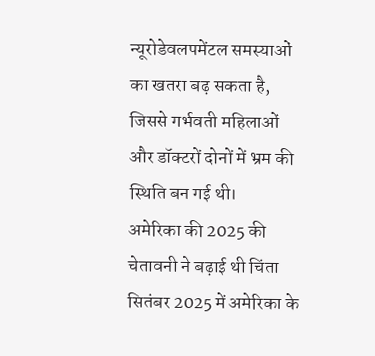न्यूरोडेवलपमेंटल समस्याओं का खतरा बढ़ सकता है, जिससे गर्भवती महिलाओं और डॉक्टरों दोनों में भ्रम की स्थिति बन गई थी।
अमेरिका की 2025 की चेतावनी ने बढ़ाई थी चिंता
सितंबर 2025 में अमेरिका के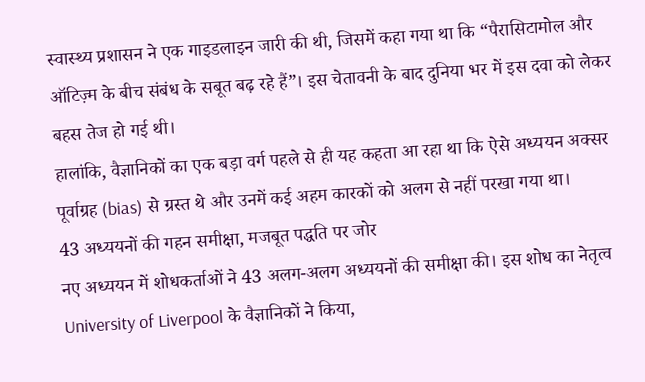स्वास्थ्य प्रशासन ने एक गाइडलाइन जारी की थी, जिसमें कहा गया था कि “पैरासिटामोल और ऑटिज़्म के बीच संबंध के सबूत बढ़ रहे हैं”। इस चेतावनी के बाद दुनिया भर में इस दवा को लेकर बहस तेज हो गई थी।
हालांकि, वैज्ञानिकों का एक बड़ा वर्ग पहले से ही यह कहता आ रहा था कि ऐसे अध्ययन अक्सर पूर्वाग्रह (bias) से ग्रस्त थे और उनमें कई अहम कारकों को अलग से नहीं परखा गया था।
43 अध्ययनों की गहन समीक्षा, मजबूत पद्धति पर जोर
नए अध्ययन में शोधकर्ताओं ने 43 अलग-अलग अध्ययनों की समीक्षा की। इस शोध का नेतृत्व University of Liverpool के वैज्ञानिकों ने किया,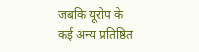जबकि यूरोप के कई अन्य प्रतिष्ठित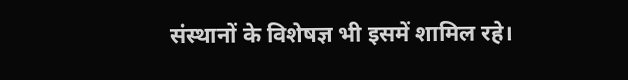संस्थानों के विशेषज्ञ भी इसमें शामिल रहे।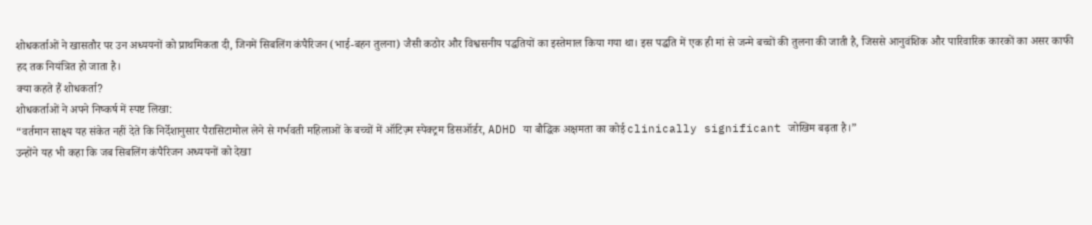शोधकर्ताओं ने खासतौर पर उन अध्ययनों को प्राथमिकता दी, जिनमें सिबलिंग कंपैरिजन (भाई-बहन तुलना) जैसी कठोर और विश्वसनीय पद्धतियों का इस्तेमाल किया गया था। इस पद्धति में एक ही मां से जन्मे बच्चों की तुलना की जाती है, जिससे आनुवंशिक और पारिवारिक कारकों का असर काफी हद तक नियंत्रित हो जाता है।
क्या कहते हैं शोधकर्ता?
शोधकर्ताओं ने अपने निष्कर्ष में स्पष्ट लिखा:
“वर्तमान साक्ष्य यह संकेत नहीं देते कि निर्देशानुसार पैरासिटामोल लेने से गर्भवती महिलाओं के बच्चों में ऑटिज़्म स्पेक्ट्रम डिसऑर्डर, ADHD या बौद्धिक अक्षमता का कोई clinically significant जोखिम बढ़ता है।”
उन्होंने यह भी कहा कि जब सिबलिंग कंपैरिजन अध्ययनों को देखा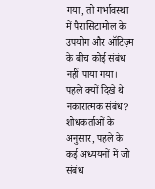गया, तो गर्भावस्था में पैरासिटामोल के उपयोग और ऑटिज़्म के बीच कोई संबंध नहीं पाया गया।
पहले क्यों दिखे थे नकारात्मक संबंध?
शोधकर्ताओं के अनुसार, पहले के कई अध्ययनों में जो संबंध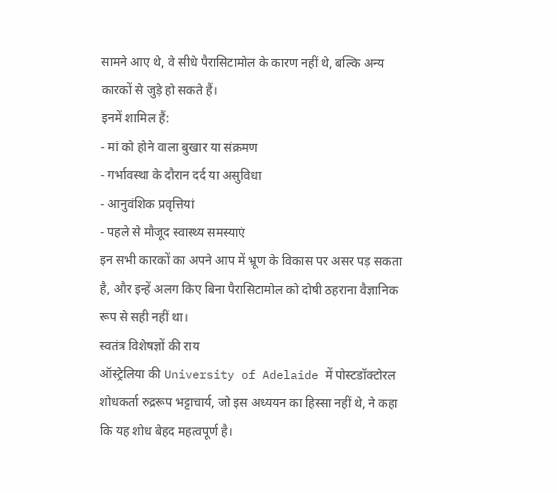सामने आए थे, वे सीधे पैरासिटामोल के कारण नहीं थे, बल्कि अन्य कारकों से जुड़े हो सकते हैं।
इनमें शामिल हैं:
- मां को होने वाला बुखार या संक्रमण
- गर्भावस्था के दौरान दर्द या असुविधा
- आनुवंशिक प्रवृत्तियां
- पहले से मौजूद स्वास्थ्य समस्याएं
इन सभी कारकों का अपने आप में भ्रूण के विकास पर असर पड़ सकता है, और इन्हें अलग किए बिना पैरासिटामोल को दोषी ठहराना वैज्ञानिक रूप से सही नहीं था।
स्वतंत्र विशेषज्ञों की राय
ऑस्ट्रेलिया की University of Adelaide में पोस्टडॉक्टोरल शोधकर्ता रुद्ररूप भट्टाचार्य, जो इस अध्ययन का हिस्सा नहीं थे, ने कहा कि यह शोध बेहद महत्वपूर्ण है।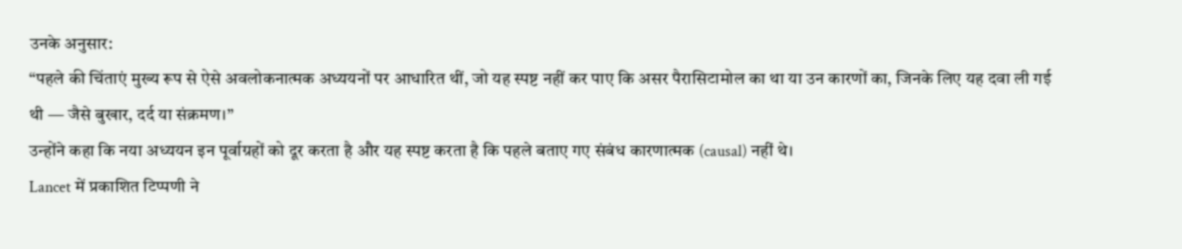उनके अनुसार:
“पहले की चिंताएं मुख्य रूप से ऐसे अवलोकनात्मक अध्ययनों पर आधारित थीं, जो यह स्पष्ट नहीं कर पाए कि असर पैरासिटामोल का था या उन कारणों का, जिनके लिए यह दवा ली गई थी — जैसे बुखार, दर्द या संक्रमण।”
उन्होंने कहा कि नया अध्ययन इन पूर्वाग्रहों को दूर करता है और यह स्पष्ट करता है कि पहले बताए गए संबंध कारणात्मक (causal) नहीं थे।
Lancet में प्रकाशित टिप्पणी ने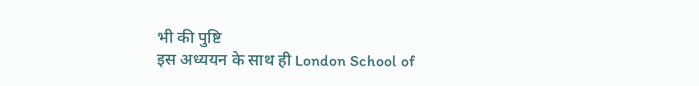भी की पुष्टि
इस अध्ययन के साथ ही London School of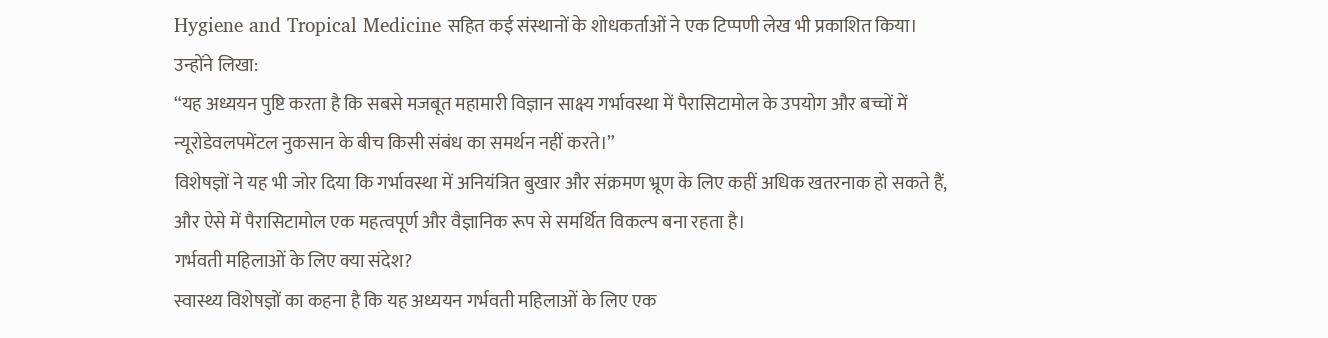Hygiene and Tropical Medicine सहित कई संस्थानों के शोधकर्ताओं ने एक टिप्पणी लेख भी प्रकाशित किया।
उन्होंने लिखा:
“यह अध्ययन पुष्टि करता है कि सबसे मजबूत महामारी विज्ञान साक्ष्य गर्भावस्था में पैरासिटामोल के उपयोग और बच्चों में न्यूरोडेवलपमेंटल नुकसान के बीच किसी संबंध का समर्थन नहीं करते।”
विशेषज्ञों ने यह भी जोर दिया कि गर्भावस्था में अनियंत्रित बुखार और संक्रमण भ्रूण के लिए कहीं अधिक खतरनाक हो सकते हैं, और ऐसे में पैरासिटामोल एक महत्वपूर्ण और वैज्ञानिक रूप से समर्थित विकल्प बना रहता है।
गर्भवती महिलाओं के लिए क्या संदेश?
स्वास्थ्य विशेषज्ञों का कहना है कि यह अध्ययन गर्भवती महिलाओं के लिए एक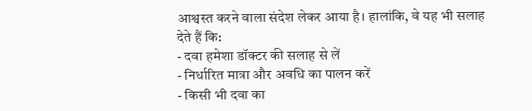आश्वस्त करने वाला संदेश लेकर आया है। हालांकि, वे यह भी सलाह देते हैं कि:
- दवा हमेशा डॉक्टर की सलाह से लें
- निर्धारित मात्रा और अवधि का पालन करें
- किसी भी दवा का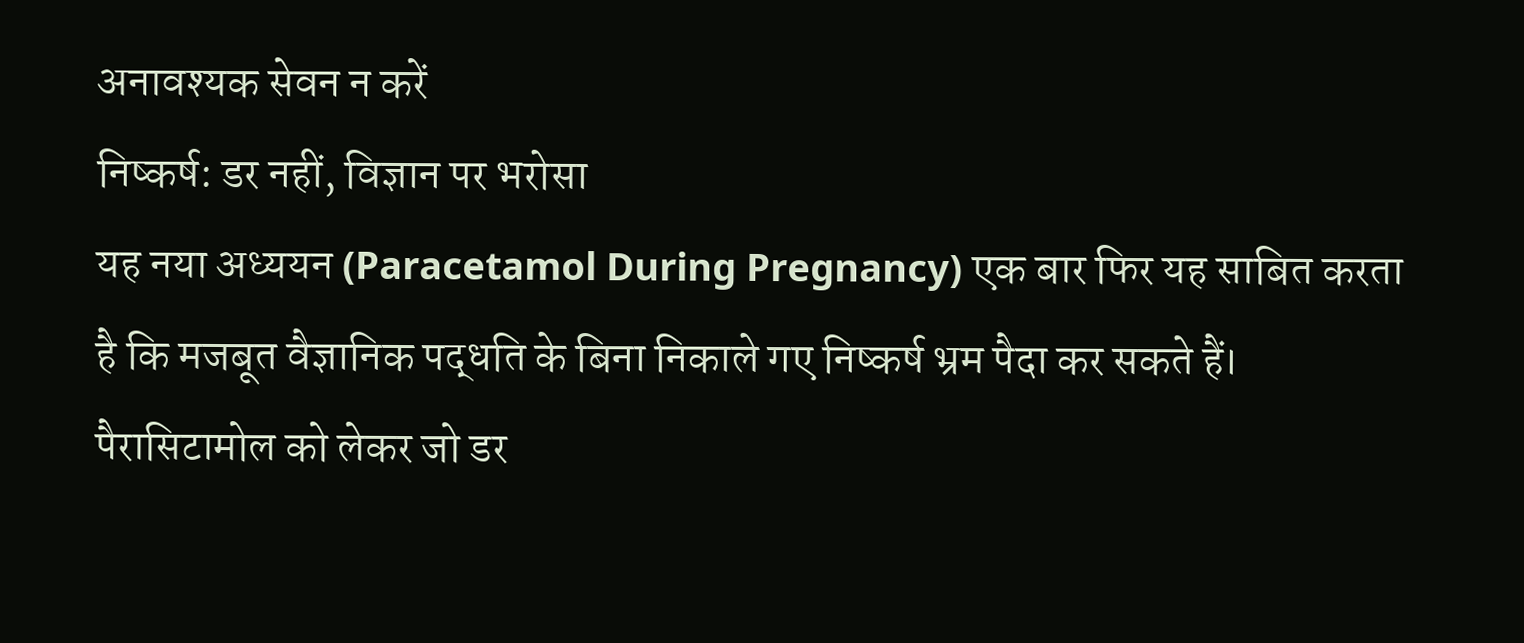अनावश्यक सेवन न करें
निष्कर्ष: डर नहीं, विज्ञान पर भरोसा
यह नया अध्ययन (Paracetamol During Pregnancy) एक बार फिर यह साबित करता है कि मजबूत वैज्ञानिक पद्धति के बिना निकाले गए निष्कर्ष भ्रम पैदा कर सकते हैं। पैरासिटामोल को लेकर जो डर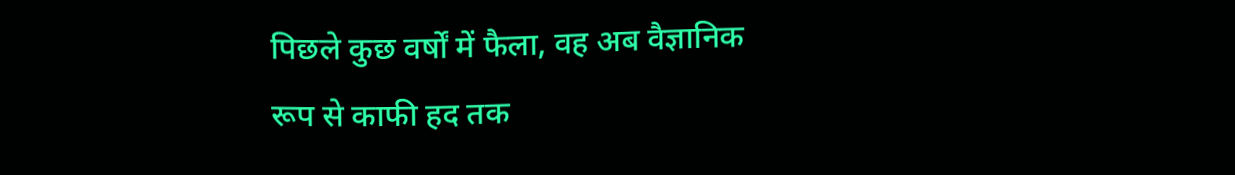पिछले कुछ वर्षों में फैला, वह अब वैज्ञानिक रूप से काफी हद तक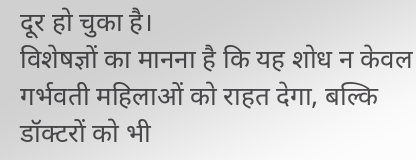दूर हो चुका है।
विशेषज्ञों का मानना है कि यह शोध न केवल गर्भवती महिलाओं को राहत देगा, बल्कि डॉक्टरों को भी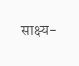साक्ष्य-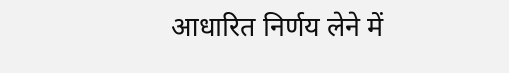आधारित निर्णय लेने में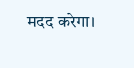मदद करेगा।